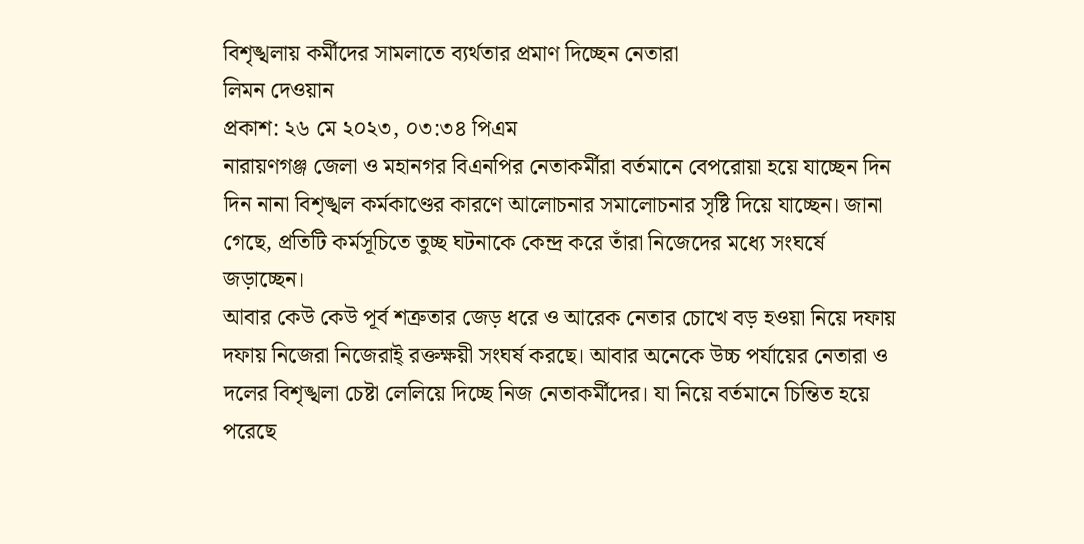বিশৃঙ্খলায় কর্মীদের সামলাতে ব্যর্থতার প্রমাণ দিচ্ছেন নেতারা
লিমন দেওয়ান
প্রকাশ: ২৬ মে ২০২৩, ০৩:৩৪ পিএম
নারায়ণগঞ্জ জেলা ও মহানগর বিএনপির নেতাকর্মীরা বর্তমানে বেপরোয়া হয়ে যাচ্ছেন দিন দিন নানা বিশৃঙ্খল কর্মকাণ্ডের কারণে আলোচনার সমালোচনার সৃষ্টি দিয়ে যাচ্ছেন। জানা গেছে, প্রতিটি কর্মসূচিতে তুচ্ছ ঘটনাকে কেন্দ্র করে তাঁরা নিজেদের মধ্যে সংঘর্ষে জড়াচ্ছেন।
আবার কেউ কেউ পূর্ব শত্রুতার জেড় ধরে ও আরেক নেতার চোখে বড় হওয়া নিয়ে দফায় দফায় নিজেরা নিজেরাই্ রক্তক্ষয়ী সংঘর্ষ করছে। আবার অনেকে উচ্চ পর্যায়ের নেতারা ও দলের বিশৃঙ্খলা চেষ্টা লেলিয়ে দিচ্ছে নিজ নেতাকর্মীদের। যা নিয়ে বর্তমানে চিন্তিত হয়ে পরেছে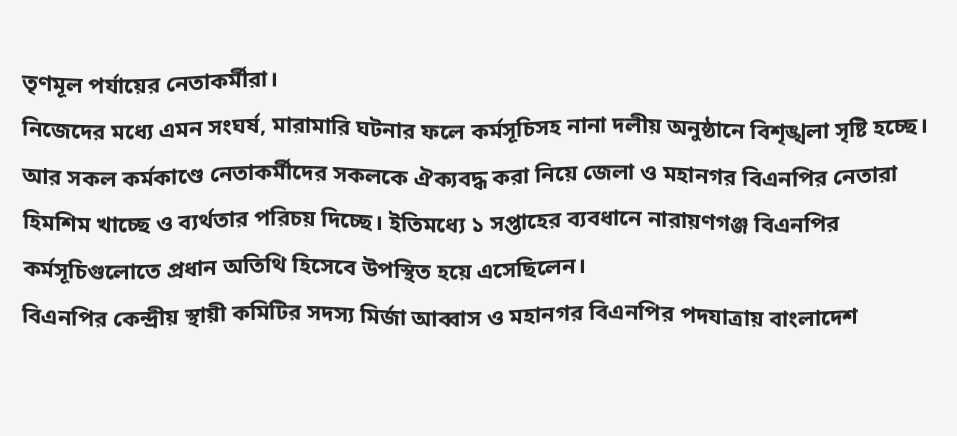তৃণমূল পর্যায়ের নেতাকর্মীরা।
নিজেদের মধ্যে এমন সংঘর্ষ, মারামারি ঘটনার ফলে কর্মসূচিসহ নানা দলীয় অনুষ্ঠানে বিশৃঙ্খলা সৃষ্টি হচ্ছে। আর সকল কর্মকাণ্ডে নেতাকর্মীদের সকলকে ঐক্যবদ্ধ করা নিয়ে জেলা ও মহানগর বিএনপির নেতারা হিমশিম খাচ্ছে ও ব্যর্থতার পরিচয় দিচ্ছে। ইতিমধ্যে ১ সপ্তাহের ব্যবধানে নারায়ণগঞ্জ বিএনপির কর্মসূচিগুলোতে প্রধান অতিথি হিসেবে উপস্থিত হয়ে এসেছিলেন।
বিএনপির কেন্দ্রীয় স্থায়ী কমিটির সদস্য মির্জা আব্বাস ও মহানগর বিএনপির পদযাত্রায় বাংলাদেশ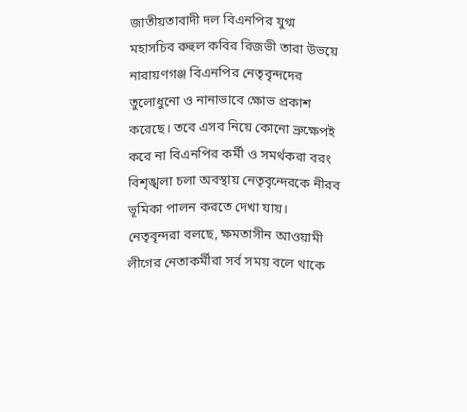জাতীয়তাবাদী দল বিএনপির যুগ্ম মহাসচিব রুহুল কবির রিজভী তারা উভয়ে নারায়ণগঞ্জ বিএনপির নেতৃবৃন্দদের তুলোধুনো ও নানাভাবে ক্ষোভ প্রকাশ করেছে। তবে এসব নিয়ে কোনো ভ্রুক্ষেপই করে না বিএনপির কর্মী ও সমর্থকরা বরং বিশৃঙ্খলা চলা অবস্থায় নেতৃবৃন্দেরকে নীরব ভূমিকা পালন করতে দেখা যায়।
নেতৃবৃন্দরা বলছে, ক্ষমতাসীন আওয়ামী লীগের নেতাকর্মীরা সর্ব সময় বলে থাকে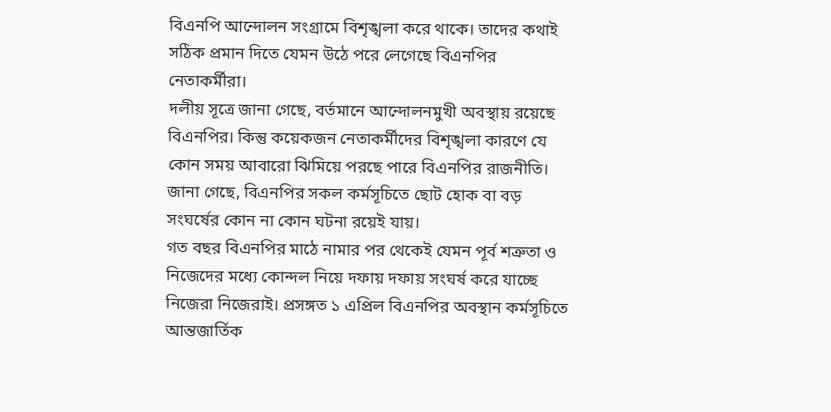বিএনপি আন্দোলন সংগ্রামে বিশৃঙ্খলা করে থাকে। তাদের কথাই সঠিক প্রমান দিতে যেমন উঠে পরে লেগেছে বিএনপির নেতাকর্মীরা।
দলীয় সূত্রে জানা গেছে, বর্তমানে আন্দোলনমুখী অবস্থায় রয়েছে বিএনপির। কিন্তু কয়েকজন নেতাকর্মীদের বিশৃঙ্খলা কারণে যে কোন সময় আবারো ঝিমিয়ে পরছে পারে বিএনপির রাজনীতি। জানা গেছে, বিএনপির সকল কর্মসূচিতে ছোট হোক বা বড় সংঘর্ষের কোন না কোন ঘটনা রয়েই যায়।
গত বছর বিএনপির মাঠে নামার পর থেকেই যেমন পূর্ব শত্রুতা ও নিজেদের মধ্যে কোন্দল নিয়ে দফায় দফায় সংঘর্ষ করে যাচ্ছে নিজেরা নিজেরাই। প্রসঙ্গত ১ এপ্রিল বিএনপির অবস্থান কর্মসূচিতে আন্তজার্তিক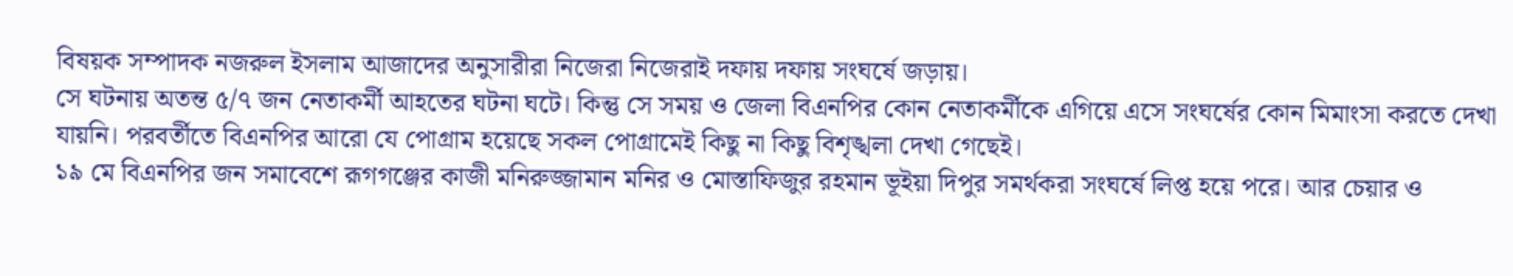বিষয়ক সম্পাদক নজরুল ইসলাম আজাদের অনুসারীরা নিজেরা নিজেরাই দফায় দফায় সংঘর্ষে জড়ায়।
সে ঘটনায় অতন্ত ৫/৭ জন নেতাকর্মী আহতের ঘটনা ঘটে। কিন্তু সে সময় ও জেলা বিএনপির কোন নেতাকর্মীকে এগিয়ে এসে সংঘর্ষের কোন মিমাংসা করতে দেখা যায়নি। পরবর্তীতে বিএনপির আরো যে পোগ্রাম হয়েছে সকল পোগ্রামেই কিছু না কিছু বিশৃঙ্খলা দেখা গেছেই।
১৯ মে বিএনপির জন সমাবেশে রূগগঞ্জের কাজী মনিরুজ্জামান মনির ও মোস্তাফিজুর রহমান ভূইয়া দিপুর সমর্থকরা সংঘর্ষে লিপ্ত হয়ে পরে। আর চেয়ার ও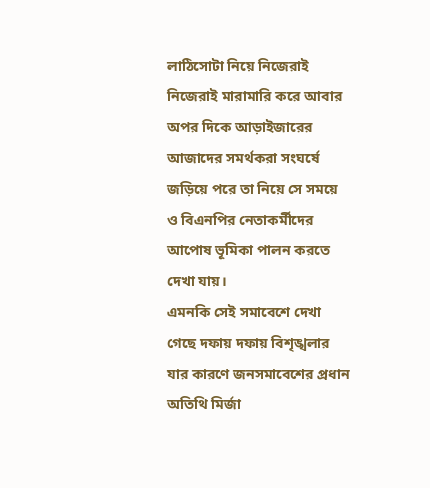লাঠিসোটা নিয়ে নিজেরাই নিজেরাই মারামারি করে আবার অপর দিকে আড়াইজারের আজাদের সমর্থকরা সংঘর্ষে জড়িয়ে পরে তা নিয়ে সে সময়ে ও বিএনপির নেতাকর্মীদের আপোষ ভূমিকা পালন করতে দেখা যায়।
এমনকি সেই সমাবেশে দেখা গেছে দফায় দফায় বিশৃঙ্খলার যার কারণে জনসমাবেশের প্রধান অতিথি মির্জা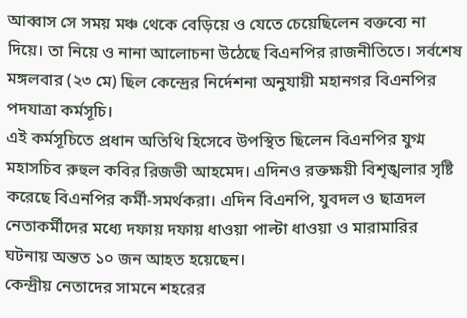আব্বাস সে সময় মঞ্চ থেকে বেড়িয়ে ও যেতে চেয়েছিলেন বক্তব্যে না দিয়ে। তা নিয়ে ও নানা আলোচনা উঠেছে বিএনপির রাজনীতিতে। সর্বশেষ মঙ্গলবার (২৩ মে) ছিল কেন্দ্রের নির্দেশনা অনুযায়ী মহানগর বিএনপির পদযাত্রা কর্মসূচি।
এই কর্মসূচিতে প্রধান অতিথি হিসেবে উপস্থিত ছিলেন বিএনপির যুগ্ম মহাসচিব রুহুল কবির রিজভী আহমেদ। এদিনও রক্তক্ষয়ী বিশৃঙ্খলার সৃষ্টি করেছে বিএনপির কর্মী-সমর্থকরা। এদিন বিএনপি, যুবদল ও ছাত্রদল নেতাকর্মীদের মধ্যে দফায় দফায় ধাওয়া পাল্টা ধাওয়া ও মারামারির ঘটনায় অন্তত ১০ জন আহত হয়েছেন।
কেন্দ্রীয় নেতাদের সামনে শহরের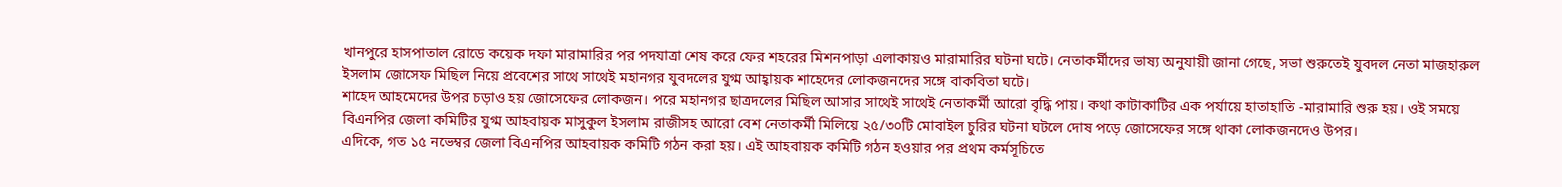খানপুরে হাসপাতাল রোডে কয়েক দফা মারামারির পর পদযাত্রা শেষ করে ফের শহরের মিশনপাড়া এলাকায়ও মারামারির ঘটনা ঘটে। নেতাকর্মীদের ভাষ্য অনুযায়ী জানা গেছে, সভা শুরুতেই যুবদল নেতা মাজহারুল ইসলাম জোসেফ মিছিল নিয়ে প্রবেশের সাথে সাথেই মহানগর যুবদলের যুগ্ম আহ্বায়ক শাহেদের লোকজনদের সঙ্গে বাকবিতা ঘটে।
শাহেদ আহমেদের উপর চড়াও হয় জোসেফের লোকজন। পরে মহানগর ছাত্রদলের মিছিল আসার সাথেই সাথেই নেতাকর্মী আরো বৃদ্ধি পায়। কথা কাটাকাটির এক পর্যায়ে হাতাহাতি -মারামারি শুরু হয়। ওই সময়ে বিএনপির জেলা কমিটির যুগ্ম আহবায়ক মাসুকুল ইসলাম রাজীসহ আরো বেশ নেতাকর্মী মিলিয়ে ২৫/৩০টি মোবাইল চুরির ঘটনা ঘটলে দোষ পড়ে জোসেফের সঙ্গে থাকা লোকজনদেও উপর।
এদিকে, গত ১৫ নভেম্বর জেলা বিএনপির আহবায়ক কমিটি গঠন করা হয়। এই আহবায়ক কমিটি গঠন হওয়ার পর প্রথম কর্মসূচিতে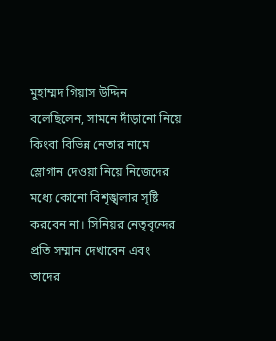মুহাম্মদ গিয়াস উদ্দিন বলেছিলেন, সামনে দাঁড়ানো নিয়ে কিংবা বিভিন্ন নেতার নামে স্লোগান দেওয়া নিয়ে নিজেদের মধ্যে কোনো বিশৃঙ্খলার সৃষ্টি করবেন না। সিনিয়র নেতৃবৃন্দের প্রতি সম্মান দেখাবেন এবং তাদের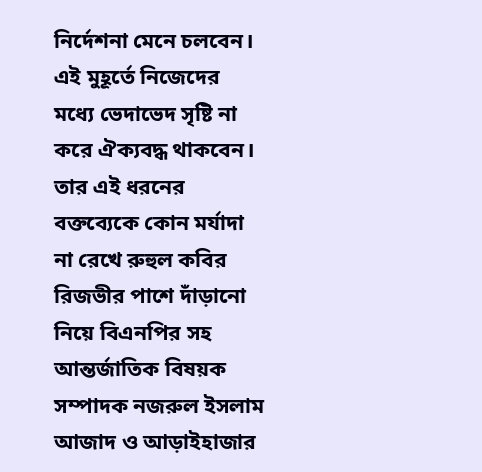নির্দেশনা মেনে চলবেন।
এই মুহূর্তে নিজেদের মধ্যে ভেদাভেদ সৃষ্টি না করে ঐক্যবদ্ধ থাকবেন। তার এই ধরনের বক্তব্যেকে কোন মর্যাদা না রেখে রুহুল কবির রিজভীর পাশে দাঁড়ানো নিয়ে বিএনপির সহ আন্তর্জাতিক বিষয়ক সম্পাদক নজরুল ইসলাম আজাদ ও আড়াইহাজার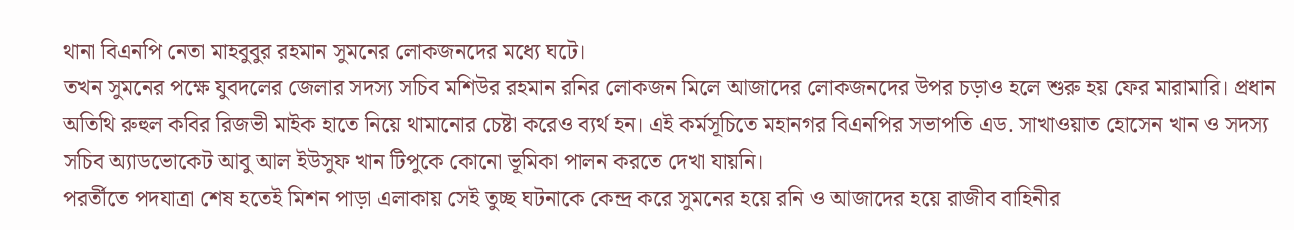থানা বিএনপি নেতা মাহবুবুর রহমান সুমনের লোকজনদের মধ্যে ঘটে।
তখন সুমনের পক্ষে যুবদলের জেলার সদস্য সচিব মশিউর রহমান রনির লোকজন মিলে আজাদের লোকজনদের উপর চড়াও হলে শুরু হয় ফের মারামারি। প্রধান অতিথি রুহুল কবির রিজভী মাইক হাতে নিয়ে থামানোর চেষ্টা করেও ব্যর্থ হন। এই কর্মসূচিতে মহানগর বিএনপির সভাপতি এড. সাখাওয়াত হোসেন খান ও সদস্য সচিব অ্যাডভোকেট আবু আল ইউসুফ খান টিপুকে কোনো ভূমিকা পালন করতে দেখা যায়নি।
পরর্তীতে পদযাত্রা শেষ হতেই মিশন পাড়া এলাকায় সেই তুচ্ছ ঘটনাকে কেন্দ্র করে সুমনের হয়ে রনি ও আজাদের হয়ে রাজীব বাহিনীর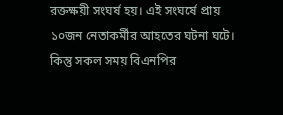রক্তক্ষয়ী সংঘর্ষ হয়। এই সংঘর্ষে প্রায় ১০জন নেতাকর্মীর আহতের ঘটনা ঘটে। কিন্তু সকল সময় বিএনপির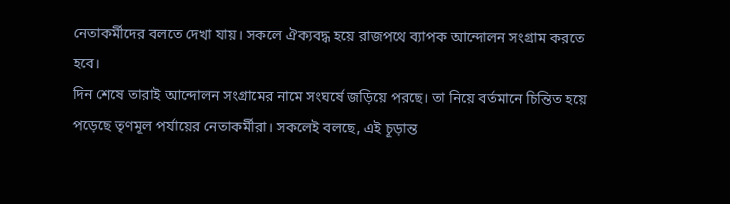নেতাকর্মীদের বলতে দেখা যায়। সকলে ঐক্যবদ্ধ হয়ে রাজপথে ব্যাপক আন্দোলন সংগ্রাম করতে হবে।
দিন শেষে তারাই আন্দোলন সংগ্রামের নামে সংঘর্ষে জড়িয়ে পরছে। তা নিয়ে বর্তমানে চিন্তিত হয়ে পড়েছে তৃণমূল পর্যায়ের নেতাকর্মীরা। সকলেই বলছে, এই চূড়ান্ত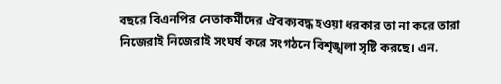বছরে বিএনপির নেতাকর্মীদের ঐবক্যবদ্ধ হওয়া ধরকার তা না করে তারা নিজেরাই নিজেরাই সংঘর্ষ করে সংগঠনে বিশৃঙ্খলা সৃষ্টি করছে। এন.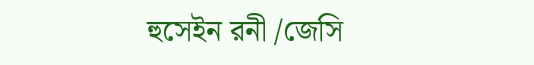হুসেইন রনী /জেসি